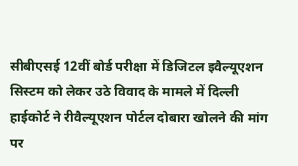सीबीएसई 12वीं बोर्ड परीक्षा में डिजिटल इवैल्यूएशन सिस्टम को लेकर उठे विवाद के मामले में दिल्ली हाईकोर्ट ने रीवैल्यूएशन पोर्टल दोबारा खोलने की मांग पर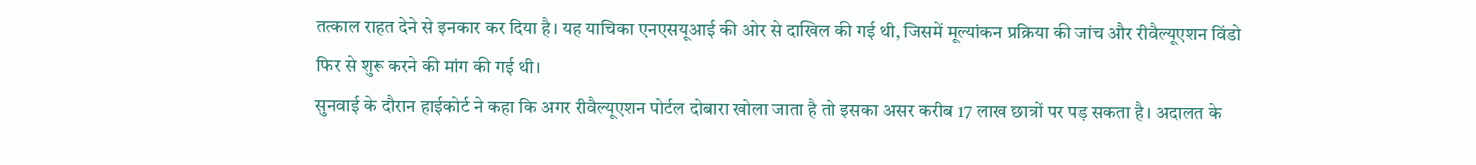तत्काल राहत देने से इनकार कर दिया है। यह याचिका एनएसयूआई की ओर से दाखिल की गई थी, जिसमें मूल्यांकन प्रक्रिया की जांच और रीवैल्यूएशन विंडो फिर से शुरू करने की मांग की गई थी।
सुनवाई के दौरान हाईकोर्ट ने कहा कि अगर रीवैल्यूएशन पोर्टल दोबारा खोला जाता है तो इसका असर करीब 17 लाख छात्रों पर पड़ सकता है। अदालत के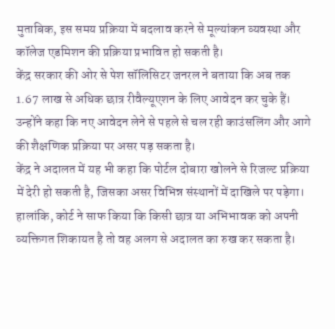मुताबिक, इस समय प्रक्रिया में बदलाव करने से मूल्यांकन व्यवस्था और कॉलेज एडमिशन की प्रक्रिया प्रभावित हो सकती है।
केंद्र सरकार की ओर से पेश सॉलिसिटर जनरल ने बताया कि अब तक 1.67 लाख से अधिक छात्र रीवैल्यूएशन के लिए आवेदन कर चुके हैं। उन्होंने कहा कि नए आवेदन लेने से पहले से चल रही काउंसलिंग और आगे की शैक्षणिक प्रक्रिया पर असर पड़ सकता है।
केंद्र ने अदालत में यह भी कहा कि पोर्टल दोबारा खोलने से रिजल्ट प्रक्रिया में देरी हो सकती है, जिसका असर विभिन्न संस्थानों में दाखिले पर पड़ेगा। हालांकि, कोर्ट ने साफ किया कि किसी छात्र या अभिभावक को अपनी व्यक्तिगत शिकायत है तो वह अलग से अदालत का रुख कर सकता है।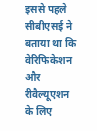इससे पहले सीबीएसई ने बताया था कि वेरिफिकेशन और रीवैल्यूएशन के लिए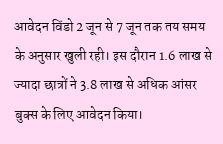आवेदन विंडो 2 जून से 7 जून तक तय समय के अनुसार खुली रही। इस दौरान 1.6 लाख से ज्यादा छात्रों ने 3.8 लाख से अधिक आंसर बुक्स के लिए आवेदन किया।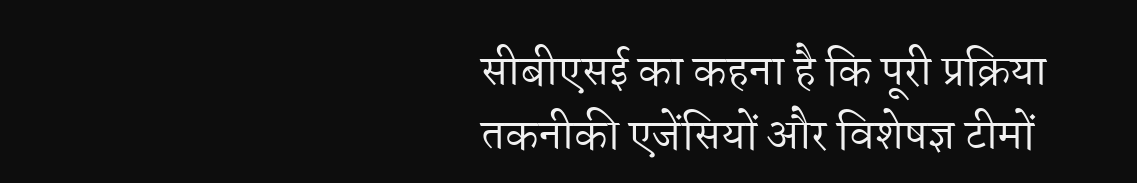सीबीएसई का कहना है कि पूरी प्रक्रिया तकनीकी एजेंसियों और विशेषज्ञ टीमों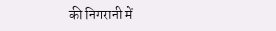की निगरानी में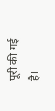पूरी की गई है।